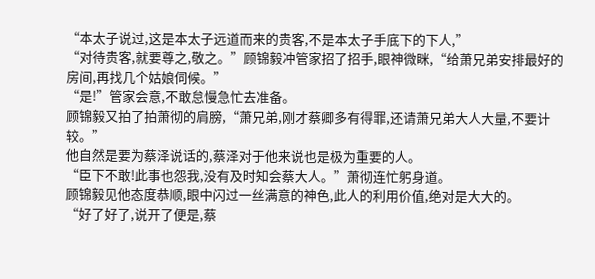“本太子说过,这是本太子远道而来的贵客,不是本太子手底下的下人,”
“对待贵客,就要尊之,敬之。”顾锦毅冲管家招了招手,眼神微眯,“给萧兄弟安排最好的房间,再找几个姑娘伺候。”
“是!”管家会意,不敢怠慢急忙去准备。
顾锦毅又拍了拍萧彻的肩膀,“萧兄弟,刚才蔡卿多有得罪,还请萧兄弟大人大量,不要计较。”
他自然是要为蔡泽说话的,蔡泽对于他来说也是极为重要的人。
“臣下不敢!此事也怨我,没有及时知会蔡大人。”萧彻连忙躬身道。
顾锦毅见他态度恭顺,眼中闪过一丝满意的神色,此人的利用价值,绝对是大大的。
“好了好了,说开了便是,蔡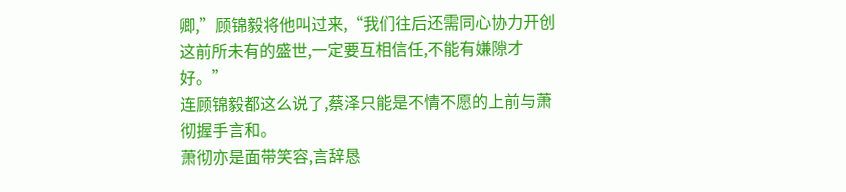卿,”顾锦毅将他叫过来,“我们往后还需同心协力开创这前所未有的盛世,一定要互相信任,不能有嫌隙才好。”
连顾锦毅都这么说了,蔡泽只能是不情不愿的上前与萧彻握手言和。
萧彻亦是面带笑容,言辞恳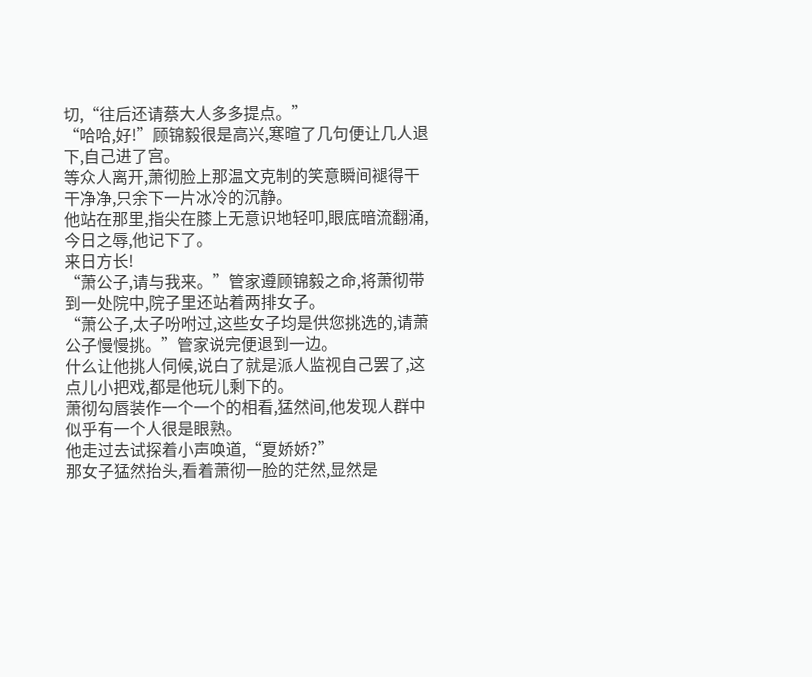切,“往后还请蔡大人多多提点。”
“哈哈,好!”顾锦毅很是高兴,寒暄了几句便让几人退下,自己进了宫。
等众人离开,萧彻脸上那温文克制的笑意瞬间褪得干干净净,只余下一片冰冷的沉静。
他站在那里,指尖在膝上无意识地轻叩,眼底暗流翻涌,
今日之辱,他记下了。
来日方长!
“萧公子,请与我来。”管家遵顾锦毅之命,将萧彻带到一处院中,院子里还站着两排女子。
“萧公子,太子吩咐过,这些女子均是供您挑选的,请萧公子慢慢挑。”管家说完便退到一边。
什么让他挑人伺候,说白了就是派人监视自己罢了,这点儿小把戏,都是他玩儿剩下的。
萧彻勾唇装作一个一个的相看,猛然间,他发现人群中似乎有一个人很是眼熟。
他走过去试探着小声唤道,“夏娇娇?”
那女子猛然抬头,看着萧彻一脸的茫然,显然是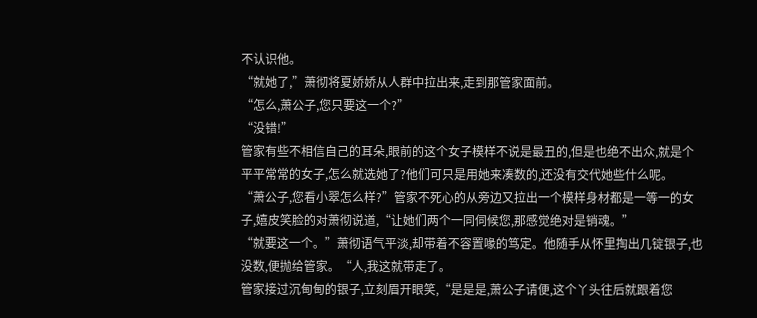不认识他。
“就她了,”萧彻将夏娇娇从人群中拉出来,走到那管家面前。
“怎么,萧公子,您只要这一个?”
“没错!”
管家有些不相信自己的耳朵,眼前的这个女子模样不说是最丑的,但是也绝不出众,就是个平平常常的女子,怎么就选她了?他们可只是用她来凑数的,还没有交代她些什么呢。
“萧公子,您看小翠怎么样?”管家不死心的从旁边又拉出一个模样身材都是一等一的女子,嬉皮笑脸的对萧彻说道,“让她们两个一同伺候您,那感觉绝对是销魂。”
“就要这一个。”萧彻语气平淡,却带着不容置喙的笃定。他随手从怀里掏出几锭银子,也没数,便抛给管家。“人,我这就带走了。
管家接过沉甸甸的银子,立刻眉开眼笑,“是是是,萧公子请便,这个丫头往后就跟着您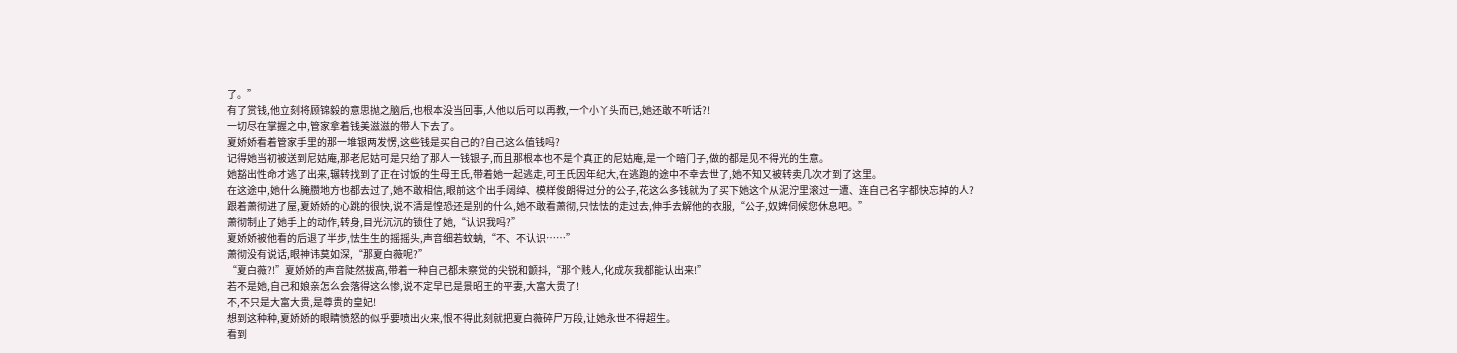了。”
有了赏钱,他立刻将顾锦毅的意思抛之脑后,也根本没当回事,人他以后可以再教,一个小丫头而已,她还敢不听话?!
一切尽在掌握之中,管家拿着钱美滋滋的带人下去了。
夏娇娇看着管家手里的那一堆银两发愣,这些钱是买自己的?自己这么值钱吗?
记得她当初被送到尼姑庵,那老尼姑可是只给了那人一钱银子,而且那根本也不是个真正的尼姑庵,是一个暗门子,做的都是见不得光的生意。
她豁出性命才逃了出来,辗转找到了正在讨饭的生母王氏,带着她一起逃走,可王氏因年纪大,在逃跑的途中不幸去世了,她不知又被转卖几次才到了这里。
在这途中,她什么腌臜地方也都去过了,她不敢相信,眼前这个出手阔绰、模样俊朗得过分的公子,花这么多钱就为了买下她这个从泥泞里滚过一遭、连自己名字都快忘掉的人?
跟着萧彻进了屋,夏娇娇的心跳的很快,说不清是惶恐还是别的什么,她不敢看萧彻,只怯怯的走过去,伸手去解他的衣服,“公子,奴婢伺候您休息吧。”
萧彻制止了她手上的动作,转身,目光沉沉的锁住了她,“认识我吗?”
夏娇娇被他看的后退了半步,怯生生的摇摇头,声音细若蚊蚋,“不、不认识……”
萧彻没有说话,眼神讳莫如深,“那夏白薇呢?”
“夏白薇?!”夏娇娇的声音陡然拔高,带着一种自己都未察觉的尖锐和颤抖,“那个贱人,化成灰我都能认出来!”
若不是她,自己和娘亲怎么会落得这么惨,说不定早已是景昭王的平妻,大富大贵了!
不,不只是大富大贵,是尊贵的皇妃!
想到这种种,夏娇娇的眼睛愤怒的似乎要喷出火来,恨不得此刻就把夏白薇碎尸万段,让她永世不得超生。
看到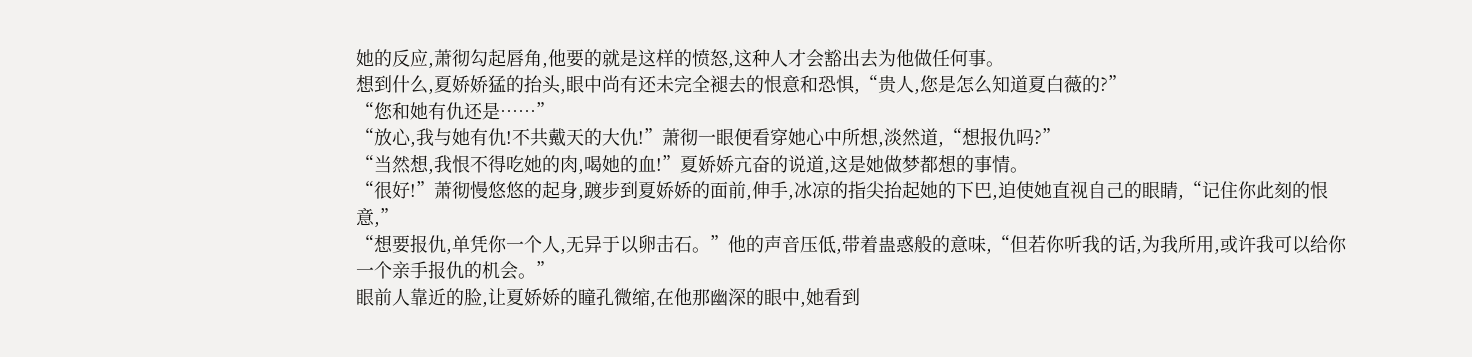她的反应,萧彻勾起唇角,他要的就是这样的愤怒,这种人才会豁出去为他做任何事。
想到什么,夏娇娇猛的抬头,眼中尚有还未完全褪去的恨意和恐惧,“贵人,您是怎么知道夏白薇的?”
“您和她有仇还是……”
“放心,我与她有仇!不共戴天的大仇!”萧彻一眼便看穿她心中所想,淡然道,“想报仇吗?”
“当然想,我恨不得吃她的肉,喝她的血!”夏娇娇亢奋的说道,这是她做梦都想的事情。
“很好!”萧彻慢悠悠的起身,踱步到夏娇娇的面前,伸手,冰凉的指尖抬起她的下巴,迫使她直视自己的眼睛,“记住你此刻的恨意,”
“想要报仇,单凭你一个人,无异于以卵击石。”他的声音压低,带着蛊惑般的意味,“但若你听我的话,为我所用,或许我可以给你一个亲手报仇的机会。”
眼前人靠近的脸,让夏娇娇的瞳孔微缩,在他那幽深的眼中,她看到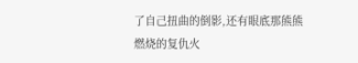了自己扭曲的倒影,还有眼底那熊熊燃烧的复仇火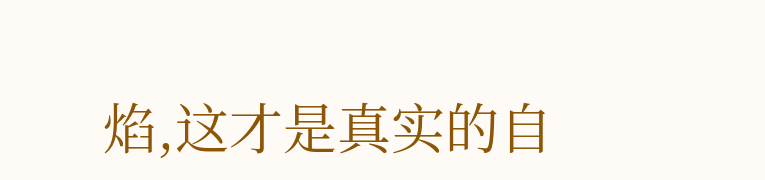焰,这才是真实的自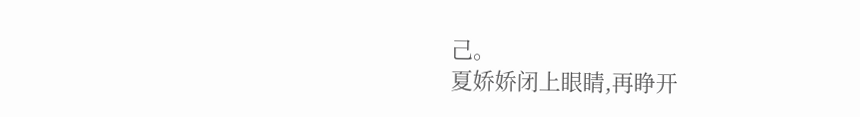己。
夏娇娇闭上眼睛,再睁开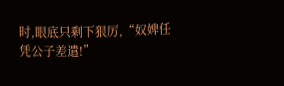时,眼底只剩下狠厉,“奴婢任凭公子差遣!”